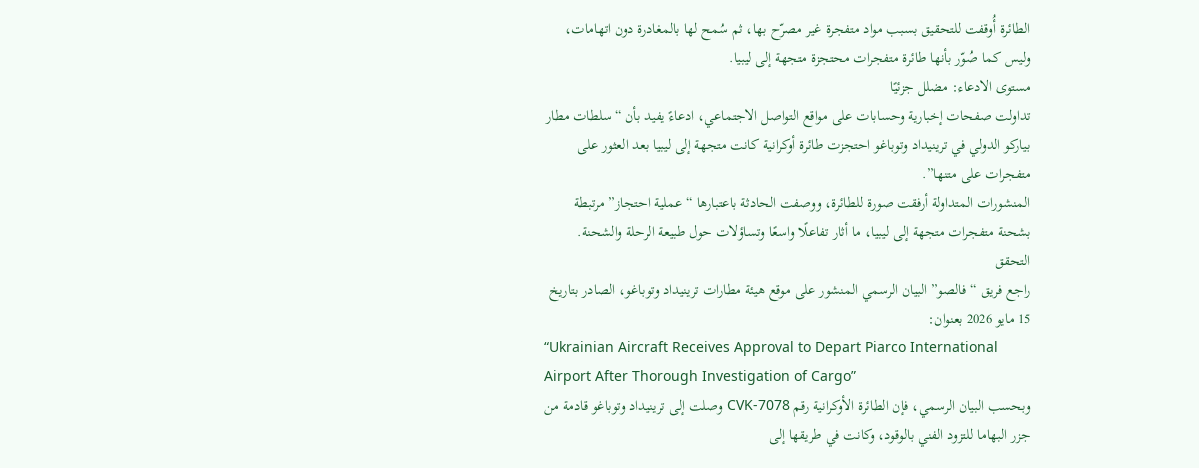الطائرة أُوقفت للتحقيق بسبب مواد متفجرة غير مصرّح بها، ثم سُمح لها بالمغادرة دون اتهامات، وليس كما صُوّر بأنها طائرة متفجرات محتجزة متجهة إلى ليبيا.
مستوى الادعاء: مضلل جزئيًا
تداولت صفحات إخبارية وحسابات على مواقع التواصل الاجتماعي، ادعاءً يفيد بأن “سلطات مطار بياركو الدولي في ترينيداد وتوباغو احتجزت طائرة أوكرانية كانت متجهة إلى ليبيا بعد العثور على متفجرات على متنها”.
المنشورات المتداولة أرفقت صورة للطائرة، ووصفت الحادثة باعتبارها “عملية احتجاز” مرتبطة بشحنة متفجرات متجهة إلى ليبيا، ما أثار تفاعلًا واسعًا وتساؤلات حول طبيعة الرحلة والشحنة.
التحقق
راجع فريق “فالصو” البيان الرسمي المنشور على موقع هيئة مطارات ترينيداد وتوباغو، الصادر بتاريخ 15 مايو 2026 بعنوان:
“Ukrainian Aircraft Receives Approval to Depart Piarco International Airport After Thorough Investigation of Cargo”
وبحسب البيان الرسمي، فإن الطائرة الأوكرانية رقم CVK-7078 وصلت إلى ترينيداد وتوباغو قادمة من جزر البهاما للتزود الفني بالوقود، وكانت في طريقها إلى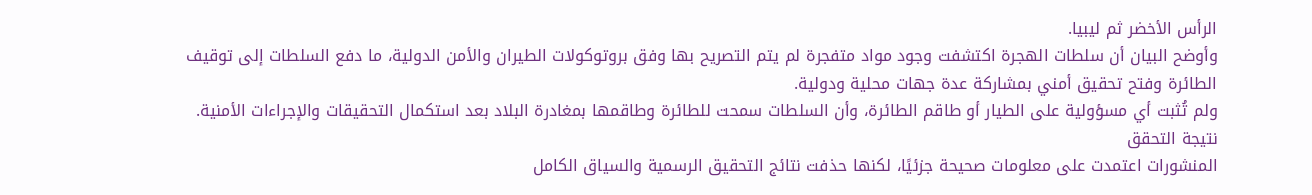الرأس الأخضر ثم ليبيا.
وأوضح البيان أن سلطات الهجرة اكتشفت وجود مواد متفجرة لم يتم التصريح بها وفق بروتوكولات الطيران والأمن الدولية، ما دفع السلطات إلى توقيف الطائرة وفتح تحقيق أمني بمشاركة عدة جهات محلية ودولية.
ولم تُثبت أي مسؤولية على الطيار أو طاقم الطائرة، وأن السلطات سمحت للطائرة وطاقمها بمغادرة البلاد بعد استكمال التحقيقات والإجراءات الأمنية.
نتيجة التحقق
المنشورات اعتمدت على معلومات صحيحة جزئيًا، لكنها حذفت نتائج التحقيق الرسمية والسياق الكامل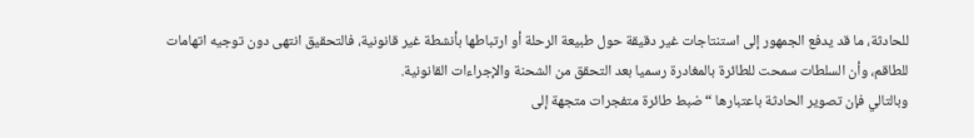للحادثة، ما قد يدفع الجمهور إلى استنتاجات غير دقيقة حول طبيعة الرحلة أو ارتباطها بأنشطة غير قانونية، فالتحقيق انتهى دون توجيه اتهامات للطاقم، وأن السلطات سمحت للطائرة بالمغادرة رسميا بعد التحقق من الشحنة والإجراءات القانونية.
وبالتالي فإن تصوير الحادثة باعتبارها “ضبط طائرة متفجرات متجهة إلى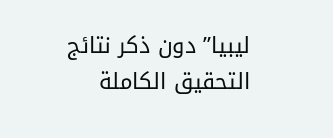ليبيا” دون ذكر نتائج التحقيق الكاملة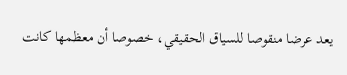يعد عرضا منقوصا للسياق الحقيقي، خصوصا أن معظمها كانت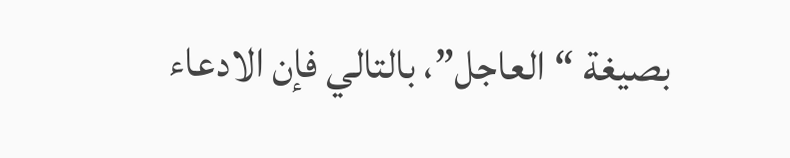بصيغة “العاجل”، بالتالي فإن الادعاء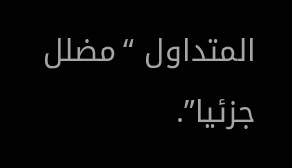المتداول “مضلل جزئيا”.